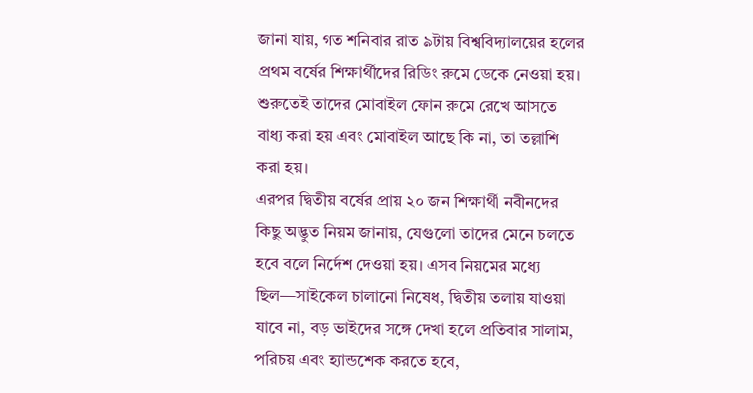জানা যায়, গত শনিবার রাত ৯টায় বিশ্ববিদ্যালয়ের হলের প্রথম বর্ষের শিক্ষার্থীদের রিডিং রুমে ডেকে নেওয়া হয়। শুরুতেই তাদের মোবাইল ফোন রুমে রেখে আসতে বাধ্য করা হয় এবং মোবাইল আছে কি না, তা তল্লাশি করা হয়।
এরপর দ্বিতীয় বর্ষের প্রায় ২০ জন শিক্ষার্থী নবীনদের কিছু অদ্ভুত নিয়ম জানায়, যেগুলো তাদের মেনে চলতে হবে বলে নির্দেশ দেওয়া হয়। এসব নিয়মের মধ্যে ছিল—সাইকেল চালানো নিষেধ, দ্বিতীয় তলায় যাওয়া যাবে না, বড় ভাইদের সঙ্গে দেখা হলে প্রতিবার সালাম, পরিচয় এবং হ্যান্ডশেক করতে হবে,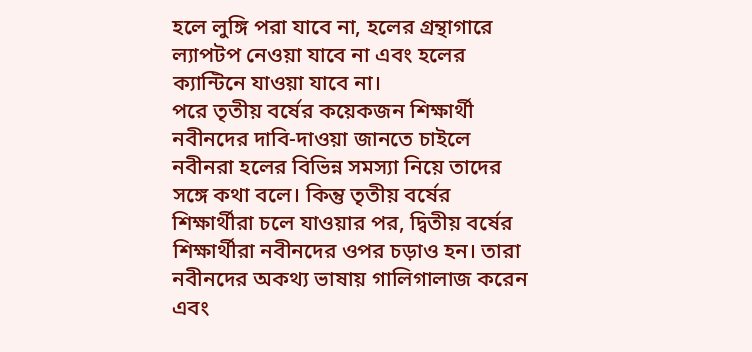হলে লুঙ্গি পরা যাবে না, হলের গ্রন্থাগারে ল্যাপটপ নেওয়া যাবে না এবং হলের ক্যান্টিনে যাওয়া যাবে না।
পরে তৃতীয় বর্ষের কয়েকজন শিক্ষার্থী নবীনদের দাবি-দাওয়া জানতে চাইলে নবীনরা হলের বিভিন্ন সমস্যা নিয়ে তাদের সঙ্গে কথা বলে। কিন্তু তৃতীয় বর্ষের শিক্ষার্থীরা চলে যাওয়ার পর, দ্বিতীয় বর্ষের শিক্ষার্থীরা নবীনদের ওপর চড়াও হন। তারা নবীনদের অকথ্য ভাষায় গালিগালাজ করেন এবং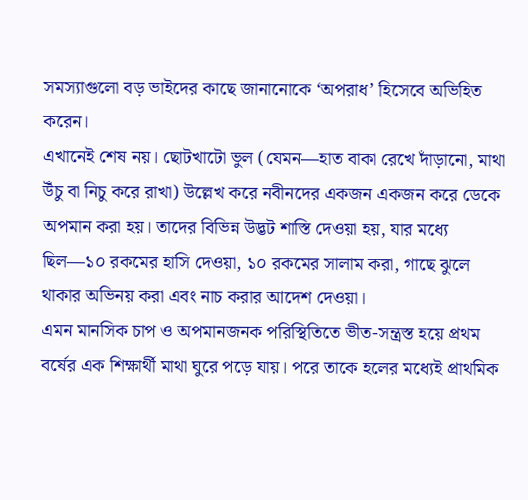সমস্যাগুলো বড় ভাইদের কাছে জানানোকে ‘অপরাধ’ হিসেবে অভিহিত করেন।
এখানেই শেষ নয়। ছোটখাটো ভুল (যেমন—হাত বাকা রেখে দাঁড়ানো, মাথা উঁচু বা নিচু করে রাখা) উল্লেখ করে নবীনদের একজন একজন করে ডেকে অপমান করা হয়। তাদের বিভিন্ন উদ্ভট শাস্তি দেওয়া হয়, যার মধ্যে ছিল—১০ রকমের হাসি দেওয়া, ১০ রকমের সালাম করা, গাছে ঝুলে থাকার অভিনয় করা এবং নাচ করার আদেশ দেওয়া।
এমন মানসিক চাপ ও অপমানজনক পরিস্থিতিতে ভীত-সন্ত্রস্ত হয়ে প্রথম বর্ষের এক শিক্ষার্থী মাথা ঘুরে পড়ে যায়। পরে তাকে হলের মধ্যেই প্রাথমিক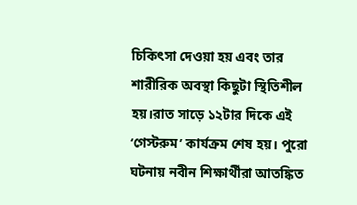চিকিৎসা দেওয়া হয় এবং তার শারীরিক অবস্থা কিছুটা স্থিতিশীল হয়।রাত সাড়ে ১২টার দিকে এই ‘গেস্টরুম’ কার্যক্রম শেষ হয়। পুরো ঘটনায় নবীন শিক্ষার্থীরা আতঙ্কিত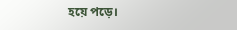হয়ে পড়ে।